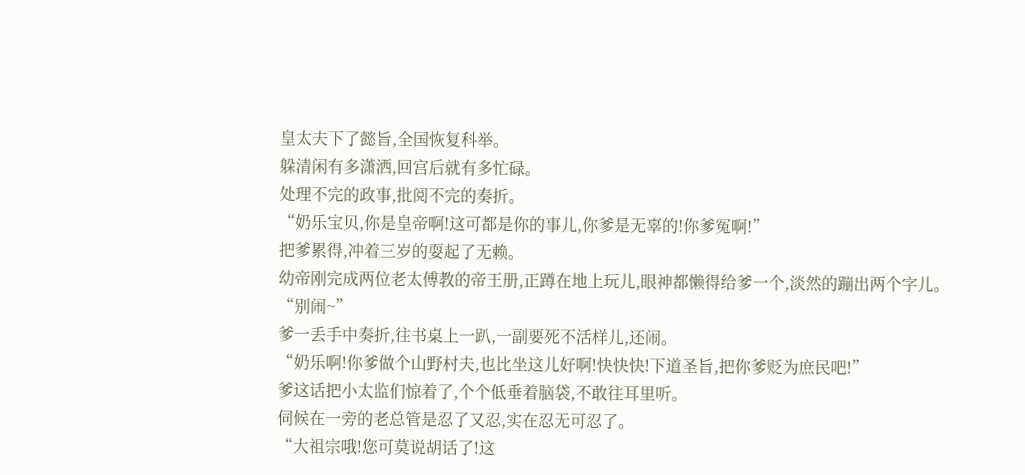皇太夫下了懿旨,全国恢复科举。
躲清闲有多潇洒,回宫后就有多忙碌。
处理不完的政事,批阅不完的奏折。
“奶乐宝贝,你是皇帝啊!这可都是你的事儿,你爹是无辜的!你爹冤啊!”
把爹累得,冲着三岁的耍起了无赖。
幼帝刚完成两位老太傅教的帝王册,正蹲在地上玩儿,眼神都懒得给爹一个,淡然的蹦出两个字儿。
“别闹~”
爹一丢手中奏折,往书桌上一趴,一副要死不活样儿,还闹。
“奶乐啊!你爹做个山野村夫,也比坐这儿好啊!快快快!下道圣旨,把你爹贬为庶民吧!”
爹这话把小太监们惊着了,个个低垂着脑袋,不敢往耳里听。
伺候在一旁的老总管是忍了又忍,实在忍无可忍了。
“大祖宗哦!您可莫说胡话了!这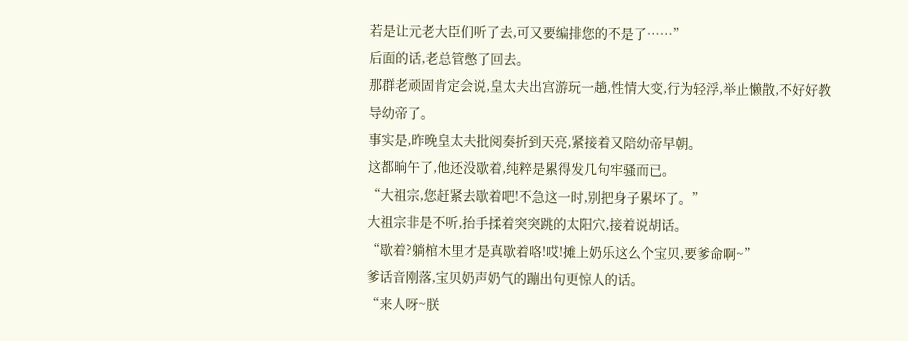若是让元老大臣们听了去,可又要编排您的不是了……”
后面的话,老总管憋了回去。
那群老顽固肯定会说,皇太夫出宫游玩一趟,性情大变,行为轻浮,举止懒散,不好好教导幼帝了。
事实是,昨晚皇太夫批阅奏折到天亮,紧接着又陪幼帝早朝。
这都晌午了,他还没歇着,纯粹是累得发几句牢骚而已。
“大祖宗,您赶紧去歇着吧!不急这一时,别把身子累坏了。”
大祖宗非是不听,抬手揉着突突跳的太阳穴,接着说胡话。
“歇着?躺棺木里才是真歇着咯!哎!摊上奶乐这么个宝贝,要爹命啊~”
爹话音刚落,宝贝奶声奶气的蹦出句更惊人的话。
“来人呀~朕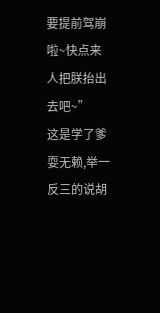要提前驾崩啦~快点来人把朕抬出去吧~”
这是学了爹耍无赖,举一反三的说胡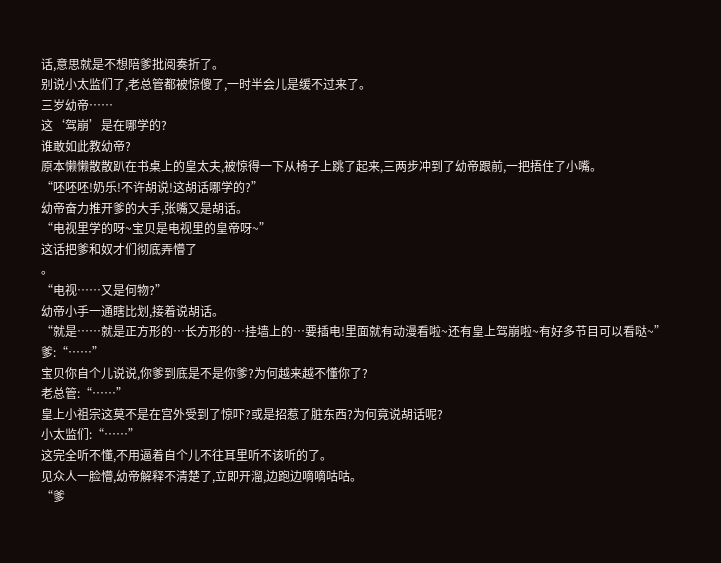话,意思就是不想陪爹批阅奏折了。
别说小太监们了,老总管都被惊傻了,一时半会儿是缓不过来了。
三岁幼帝……
这‘驾崩’是在哪学的?
谁敢如此教幼帝?
原本懒懒散散趴在书桌上的皇太夫,被惊得一下从椅子上跳了起来,三两步冲到了幼帝跟前,一把捂住了小嘴。
“呸呸呸!奶乐!不许胡说!这胡话哪学的?”
幼帝奋力推开爹的大手,张嘴又是胡话。
“电视里学的呀~宝贝是电视里的皇帝呀~”
这话把爹和奴才们彻底弄懵了
。
“电视……又是何物?”
幼帝小手一通瞎比划,接着说胡话。
“就是……就是正方形的…长方形的…挂墙上的…要插电!里面就有动漫看啦~还有皇上驾崩啦~有好多节目可以看哒~”
爹:“……”
宝贝你自个儿说说,你爹到底是不是你爹?为何越来越不懂你了?
老总管:“……”
皇上小祖宗这莫不是在宫外受到了惊吓?或是招惹了脏东西?为何竟说胡话呢?
小太监们:“……”
这完全听不懂,不用逼着自个儿不往耳里听不该听的了。
见众人一脸懵,幼帝解释不清楚了,立即开溜,边跑边嘀嘀咕咕。
“爹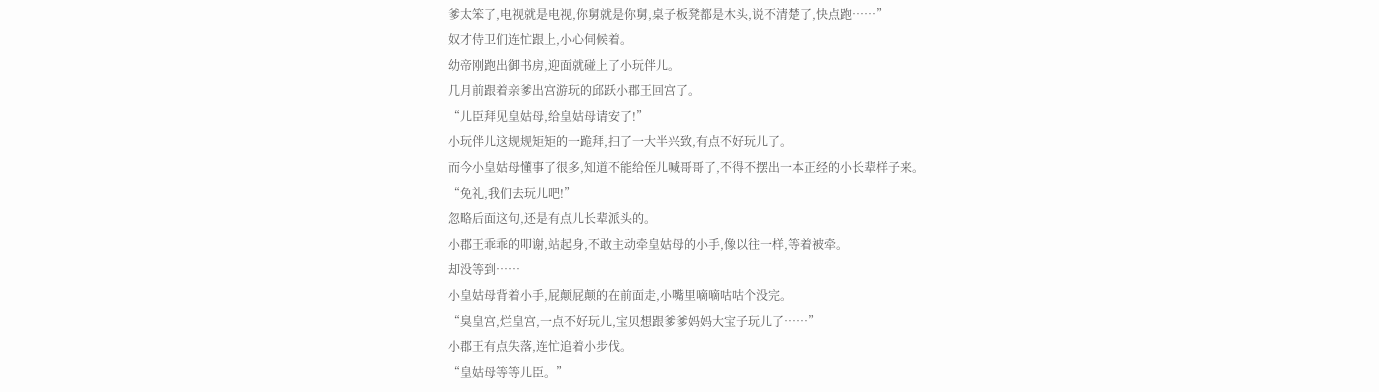爹太笨了,电视就是电视,你舅就是你舅,桌子板凳都是木头,说不清楚了,快点跑……”
奴才侍卫们连忙跟上,小心伺候着。
幼帝刚跑出御书房,迎面就碰上了小玩伴儿。
几月前跟着亲爹出宫游玩的邱跃小郡王回宫了。
“儿臣拜见皇姑母,给皇姑母请安了!”
小玩伴儿这规规矩矩的一跪拜,扫了一大半兴致,有点不好玩儿了。
而今小皇姑母懂事了很多,知道不能给侄儿喊哥哥了,不得不摆出一本正经的小长辈样子来。
“免礼,我们去玩儿吧!”
忽略后面这句,还是有点儿长辈派头的。
小郡王乖乖的叩谢,站起身,不敢主动牵皇姑母的小手,像以往一样,等着被牵。
却没等到……
小皇姑母背着小手,屁颠屁颠的在前面走,小嘴里嘀嘀咕咕个没完。
“臭皇宫,烂皇宫,一点不好玩儿,宝贝想跟爹爹妈妈大宝子玩儿了……”
小郡王有点失落,连忙追着小步伐。
“皇姑母等等儿臣。”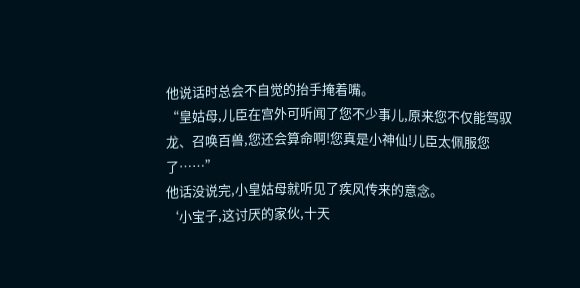他说话时总会不自觉的抬手掩着嘴。
“皇姑母,儿臣在宫外可听闻了您不少事儿,原来您不仅能驾驭龙、召唤百兽,您还会算命啊!您真是小神仙!儿臣太佩服您了……”
他话没说完,小皇姑母就听见了疾风传来的意念。
‘小宝子,这讨厌的家伙,十天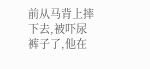前从马背上摔下去,被吓尿裤子了,他在